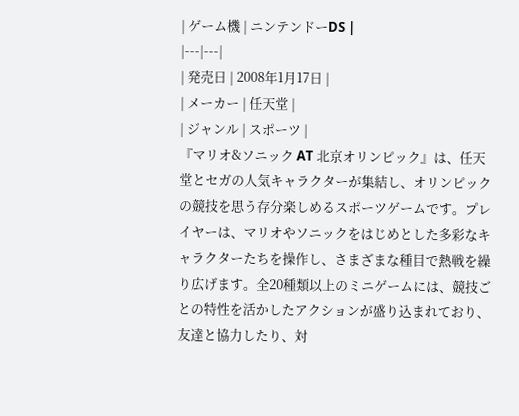| ゲーム機 | ニンテンドーDS |
|---|---|
| 発売日 | 2008年1月17日 |
| メーカー | 任天堂 |
| ジャンル | スポーツ |
『マリオ&ソニック AT 北京オリンピック』は、任天堂とセガの人気キャラクターが集結し、オリンピックの競技を思う存分楽しめるスポーツゲームです。プレイヤーは、マリオやソニックをはじめとした多彩なキャラクターたちを操作し、さまざまな種目で熱戦を繰り広げます。全20種類以上のミニゲームには、競技ごとの特性を活かしたアクションが盛り込まれており、友達と協力したり、対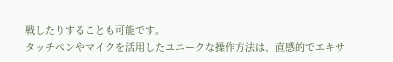戦したりすることも可能です。
タッチペンやマイクを活用したユニークな操作方法は、直感的でエキサ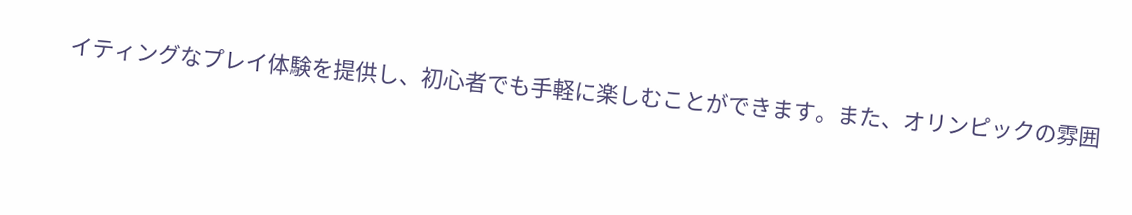イティングなプレイ体験を提供し、初心者でも手軽に楽しむことができます。また、オリンピックの雰囲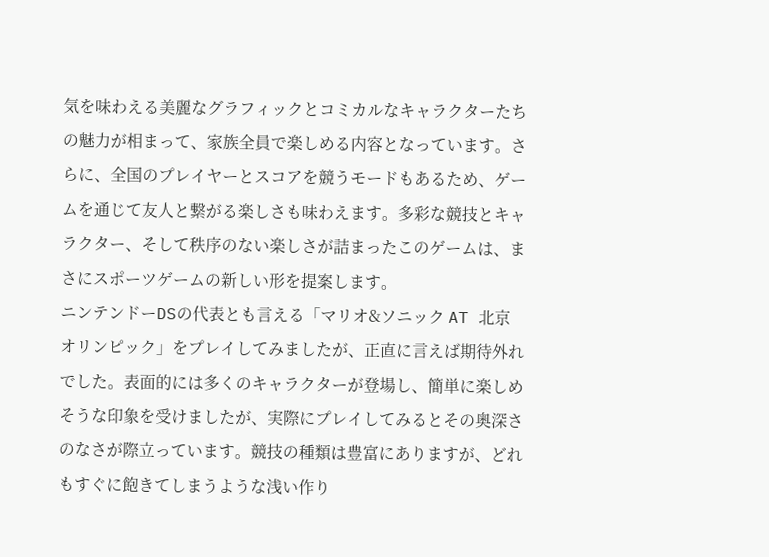気を味わえる美麗なグラフィックとコミカルなキャラクターたちの魅力が相まって、家族全員で楽しめる内容となっています。さらに、全国のプレイヤーとスコアを競うモードもあるため、ゲームを通じて友人と繋がる楽しさも味わえます。多彩な競技とキャラクター、そして秩序のない楽しさが詰まったこのゲームは、まさにスポーツゲームの新しい形を提案します。
ニンテンドーDSの代表とも言える「マリオ&ソニック AT 北京オリンピック」をプレイしてみましたが、正直に言えば期待外れでした。表面的には多くのキャラクターが登場し、簡単に楽しめそうな印象を受けましたが、実際にプレイしてみるとその奥深さのなさが際立っています。競技の種類は豊富にありますが、どれもすぐに飽きてしまうような浅い作り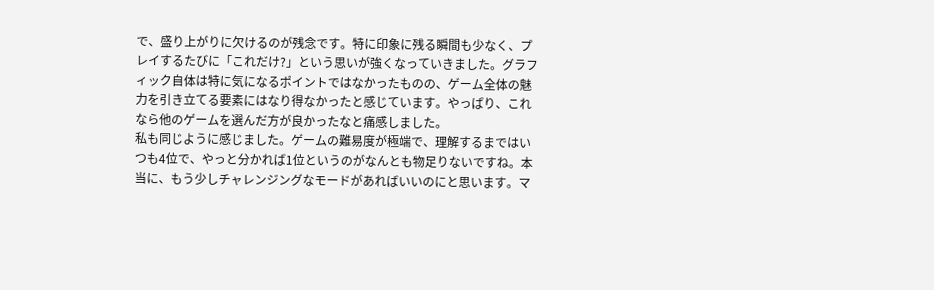で、盛り上がりに欠けるのが残念です。特に印象に残る瞬間も少なく、プレイするたびに「これだけ?」という思いが強くなっていきました。グラフィック自体は特に気になるポイントではなかったものの、ゲーム全体の魅力を引き立てる要素にはなり得なかったと感じています。やっぱり、これなら他のゲームを選んだ方が良かったなと痛感しました。
私も同じように感じました。ゲームの難易度が極端で、理解するまではいつも4位で、やっと分かれば1位というのがなんとも物足りないですね。本当に、もう少しチャレンジングなモードがあればいいのにと思います。マ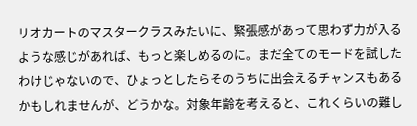リオカートのマスタークラスみたいに、緊張感があって思わず力が入るような感じがあれば、もっと楽しめるのに。まだ全てのモードを試したわけじゃないので、ひょっとしたらそのうちに出会えるチャンスもあるかもしれませんが、どうかな。対象年齢を考えると、これくらいの難し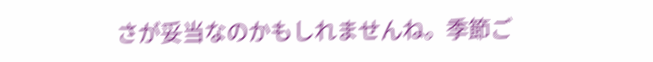さが妥当なのかもしれませんね。季節ご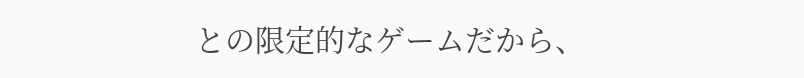との限定的なゲームだから、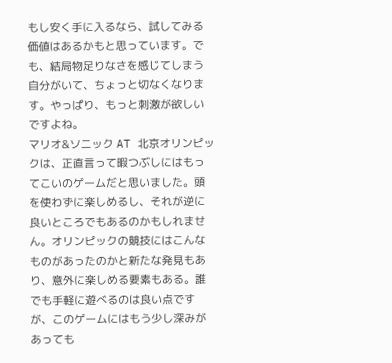もし安く手に入るなら、試してみる価値はあるかもと思っています。でも、結局物足りなさを感じてしまう自分がいて、ちょっと切なくなります。やっぱり、もっと刺激が欲しいですよね。
マリオ&ソニック AT 北京オリンピックは、正直言って暇つぶしにはもってこいのゲームだと思いました。頭を使わずに楽しめるし、それが逆に良いところでもあるのかもしれません。オリンピックの競技にはこんなものがあったのかと新たな発見もあり、意外に楽しめる要素もある。誰でも手軽に遊べるのは良い点ですが、このゲームにはもう少し深みがあっても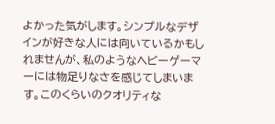よかった気がします。シンプルなデザインが好きな人には向いているかもしれませんが、私のようなヘビーゲーマーには物足りなさを感じてしまいます。このくらいのクオリティな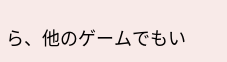ら、他のゲームでもい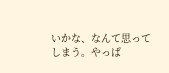いかな、なんて思ってしまう。やっぱ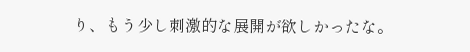り、もう少し刺激的な展開が欲しかったな。